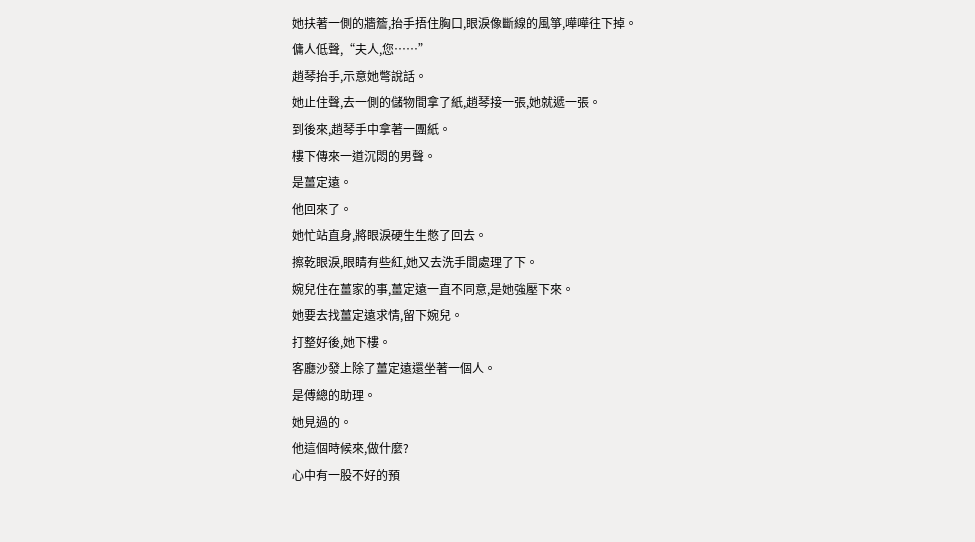她扶著一側的牆簷,抬手捂住胸口,眼淚像斷線的風箏,嘩嘩往下掉。
傭人低聲,“夫人,您……”
趙琴抬手,示意她彆說話。
她止住聲,去一側的儲物間拿了紙,趙琴接一張,她就遞一張。
到後來,趙琴手中拿著一團紙。
樓下傳來一道沉悶的男聲。
是薑定遠。
他回來了。
她忙站直身,將眼淚硬生生憋了回去。
擦乾眼淚,眼睛有些紅,她又去洗手間處理了下。
婉兒住在薑家的事,薑定遠一直不同意,是她強壓下來。
她要去找薑定遠求情,留下婉兒。
打整好後,她下樓。
客廳沙發上除了薑定遠還坐著一個人。
是傅總的助理。
她見過的。
他這個時候來,做什麼?
心中有一股不好的預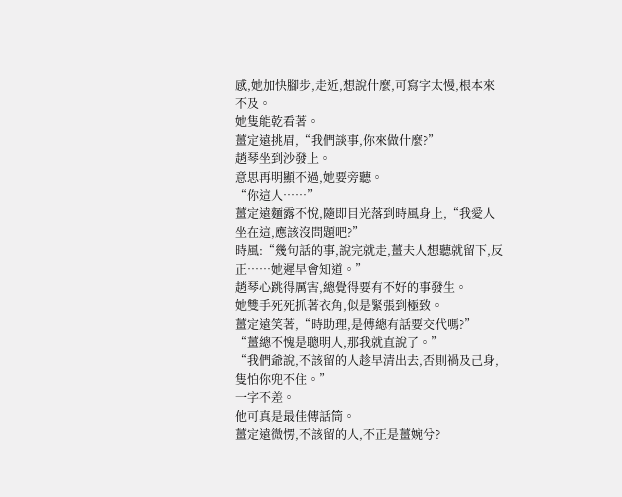感,她加快腳步,走近,想說什麼,可寫字太慢,根本來不及。
她隻能乾看著。
薑定遠挑眉,“我們談事,你來做什麼?”
趙琴坐到沙發上。
意思再明顯不過,她要旁聽。
“你這人……”
薑定遠麵露不悅,隨即目光落到時風身上,“我愛人坐在這,應該沒問題吧?”
時風:“幾句話的事,說完就走,薑夫人想聽就留下,反正……她遲早會知道。”
趙琴心跳得厲害,總覺得要有不好的事發生。
她雙手死死抓著衣角,似是緊張到極致。
薑定遠笑著,“時助理,是傅總有話要交代嗎?”
“薑總不愧是聰明人,那我就直說了。”
“我們爺說,不該留的人趁早清出去,否則禍及己身,隻怕你兜不住。”
一字不差。
他可真是最佳傳話筒。
薑定遠微愣,不該留的人,不正是薑婉兮?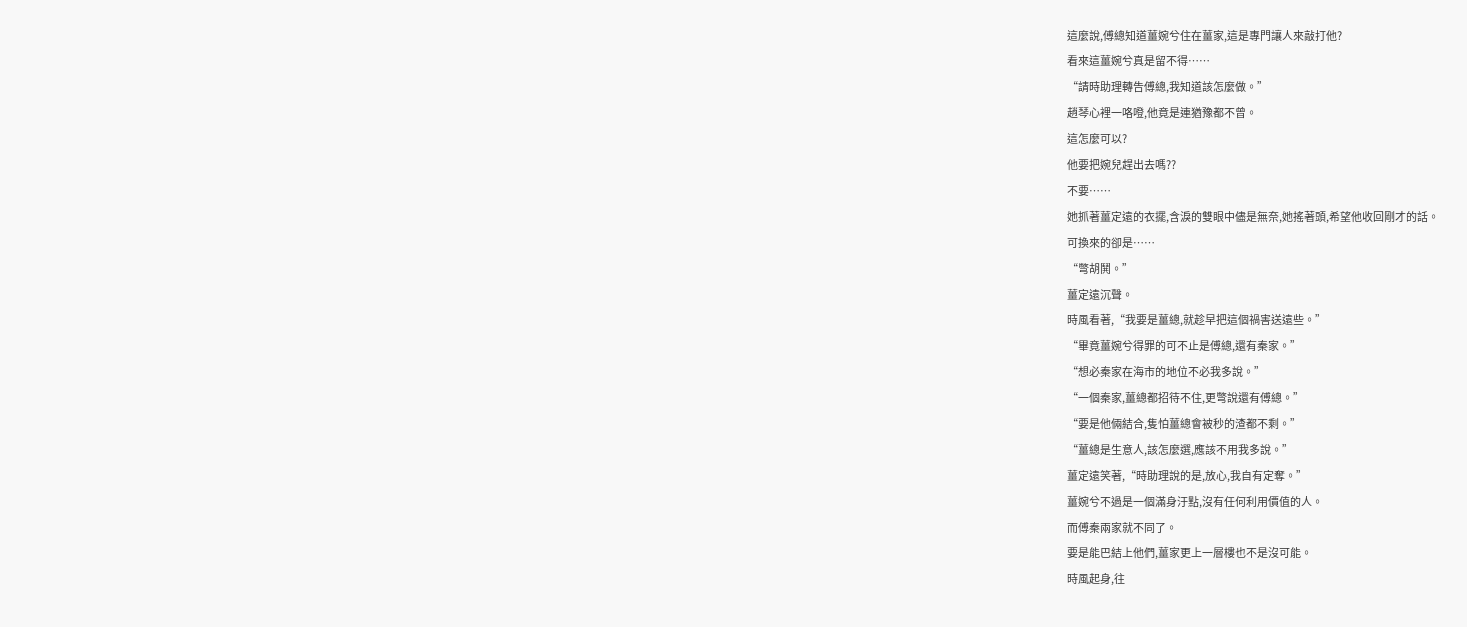這麼說,傅總知道薑婉兮住在薑家,這是專門讓人來敲打他?
看來這薑婉兮真是留不得……
“請時助理轉告傅總,我知道該怎麼做。”
趙琴心裡一咯噔,他竟是連猶豫都不曾。
這怎麼可以?
他要把婉兒趕出去嗎??
不要……
她抓著薑定遠的衣擺,含淚的雙眼中儘是無奈,她搖著頭,希望他收回剛才的話。
可換來的卻是……
“彆胡鬨。”
薑定遠沉聲。
時風看著,“我要是薑總,就趁早把這個禍害送遠些。”
“畢竟薑婉兮得罪的可不止是傅總,還有秦家。”
“想必秦家在海市的地位不必我多說。”
“一個秦家,薑總都招待不住,更彆說還有傅總。”
“要是他倆結合,隻怕薑總會被秒的渣都不剩。”
“薑總是生意人,該怎麼選,應該不用我多說。”
薑定遠笑著,“時助理說的是,放心,我自有定奪。”
薑婉兮不過是一個滿身汙點,沒有任何利用價值的人。
而傅秦兩家就不同了。
要是能巴結上他們,薑家更上一層樓也不是沒可能。
時風起身,往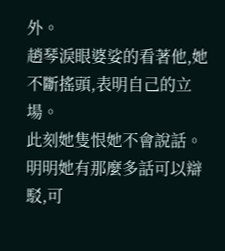外。
趙琴淚眼婆娑的看著他,她不斷搖頭,表明自己的立場。
此刻她隻恨她不會說話。
明明她有那麼多話可以辯駁,可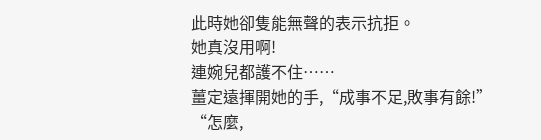此時她卻隻能無聲的表示抗拒。
她真沒用啊!
連婉兒都護不住……
薑定遠揮開她的手,“成事不足,敗事有餘!”
“怎麼,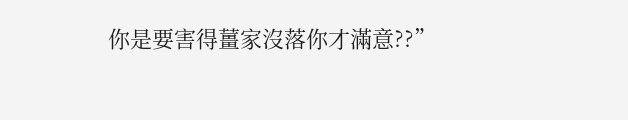你是要害得薑家沒落你才滿意??”